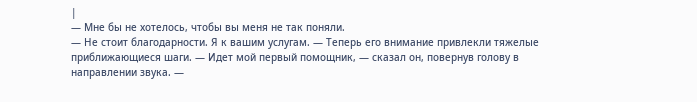|
— Мне бы не хотелось, чтобы вы меня не так поняли.
— Не стоит благодарности. Я к вашим услугам. — Теперь его внимание привлекли тяжелые приближающиеся шаги. — Идет мой первый помощник, — сказал он, повернув голову в направлении звука. —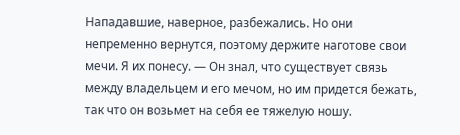Нападавшие, наверное, разбежались. Но они непременно вернутся, поэтому держите наготове свои мечи. Я их понесу. — Он знал, что существует связь между владельцем и его мечом, но им придется бежать, так что он возьмет на себя ее тяжелую ношу.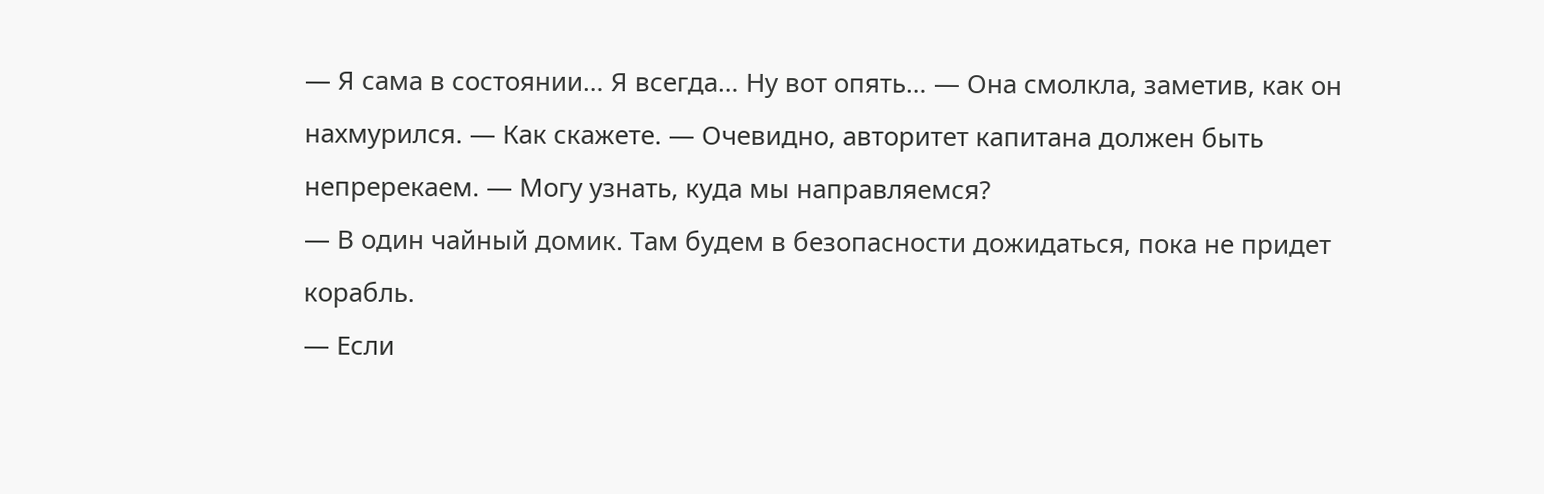— Я сама в состоянии… Я всегда… Ну вот опять… — Она смолкла, заметив, как он нахмурился. — Как скажете. — Очевидно, авторитет капитана должен быть непререкаем. — Могу узнать, куда мы направляемся?
— В один чайный домик. Там будем в безопасности дожидаться, пока не придет корабль.
— Если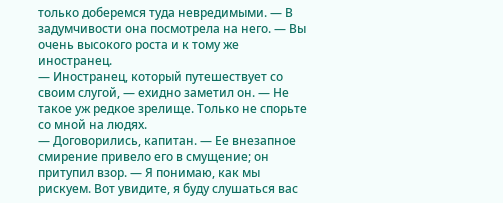только доберемся туда невредимыми. — В задумчивости она посмотрела на него. — Вы очень высокого роста и к тому же иностранец.
— Иностранец, который путешествует со своим слугой, — ехидно заметил он. — Не такое уж редкое зрелище. Только не спорьте со мной на людях.
— Договорились, капитан. — Ее внезапное смирение привело его в смущение; он притупил взор. — Я понимаю, как мы рискуем. Вот увидите, я буду слушаться вас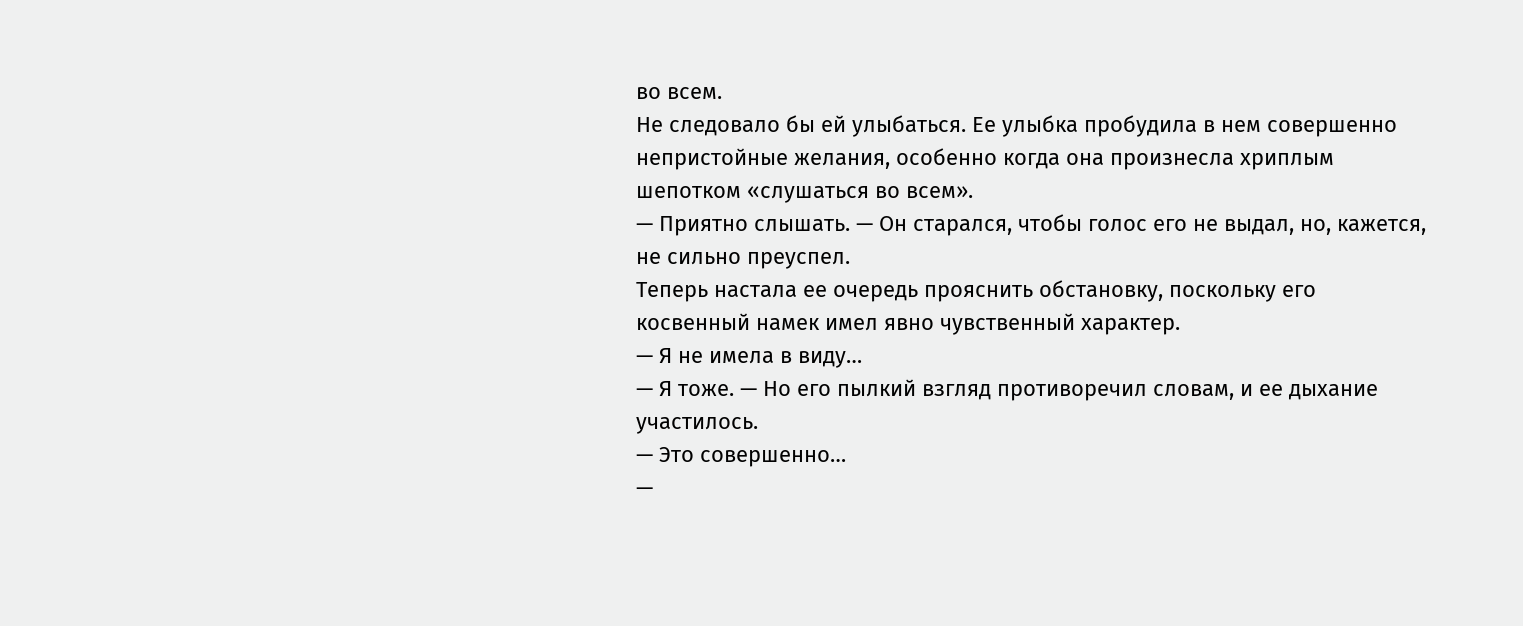во всем.
Не следовало бы ей улыбаться. Ее улыбка пробудила в нем совершенно непристойные желания, особенно когда она произнесла хриплым шепотком «слушаться во всем».
— Приятно слышать. — Он старался, чтобы голос его не выдал, но, кажется, не сильно преуспел.
Теперь настала ее очередь прояснить обстановку, поскольку его косвенный намек имел явно чувственный характер.
— Я не имела в виду…
— Я тоже. — Но его пылкий взгляд противоречил словам, и ее дыхание участилось.
— Это совершенно…
—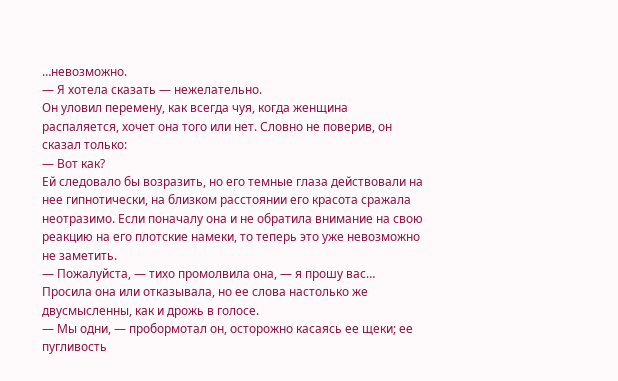…невозможно.
— Я хотела сказать — нежелательно.
Он уловил перемену, как всегда чуя, когда женщина распаляется, хочет она того или нет. Словно не поверив, он сказал только:
— Вот как?
Ей следовало бы возразить, но его темные глаза действовали на нее гипнотически, на близком расстоянии его красота сражала неотразимо. Если поначалу она и не обратила внимание на свою реакцию на его плотские намеки, то теперь это уже невозможно не заметить.
— Пожалуйста, — тихо промолвила она, — я прошу вас…
Просила она или отказывала, но ее слова настолько же двусмысленны, как и дрожь в голосе.
— Мы одни, — пробормотал он, осторожно касаясь ее щеки; ее пугливость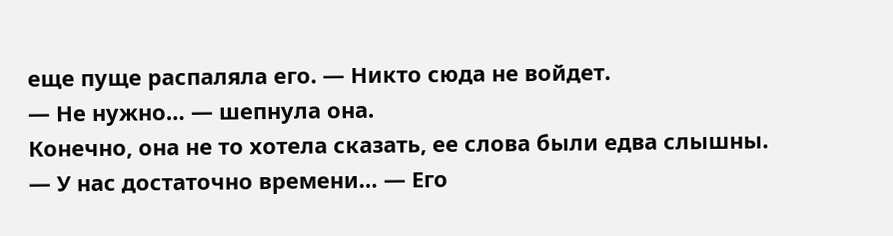еще пуще распаляла его. — Никто сюда не войдет.
— Не нужно… — шепнула она.
Конечно, она не то хотела сказать, ее слова были едва слышны.
— У нас достаточно времени… — Его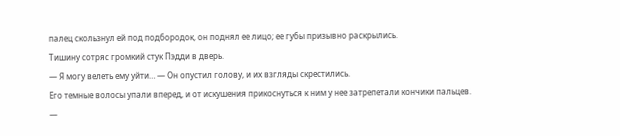палец скользнул ей под подбородок, он поднял ее лицо; ее губы призывно раскрылись.
Тишину сотряс громкий стук Пэдди в дверь.
— Я могу велеть ему уйти… — Он опустил голову, и их взгляды скрестились.
Его темные волосы упали вперед, и от искушения прикоснуться к ним у нее затрепетали кончики пальцев.
—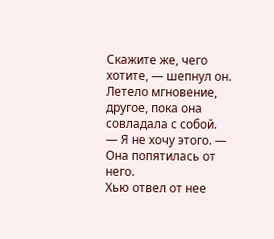Скажите же, чего хотите, — шепнул он.
Летело мгновение, другое, пока она совладала с собой.
— Я не хочу этого. — Она попятилась от него.
Хью отвел от нее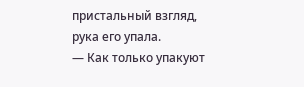пристальный взгляд, рука его упала.
— Как только упакуют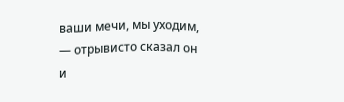ваши мечи, мы уходим, — отрывисто сказал он и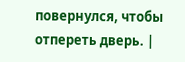повернулся, чтобы отпереть дверь. |